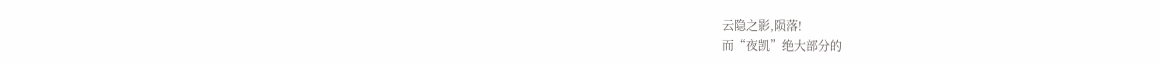云隐之影,陨落!
而“夜凯”绝大部分的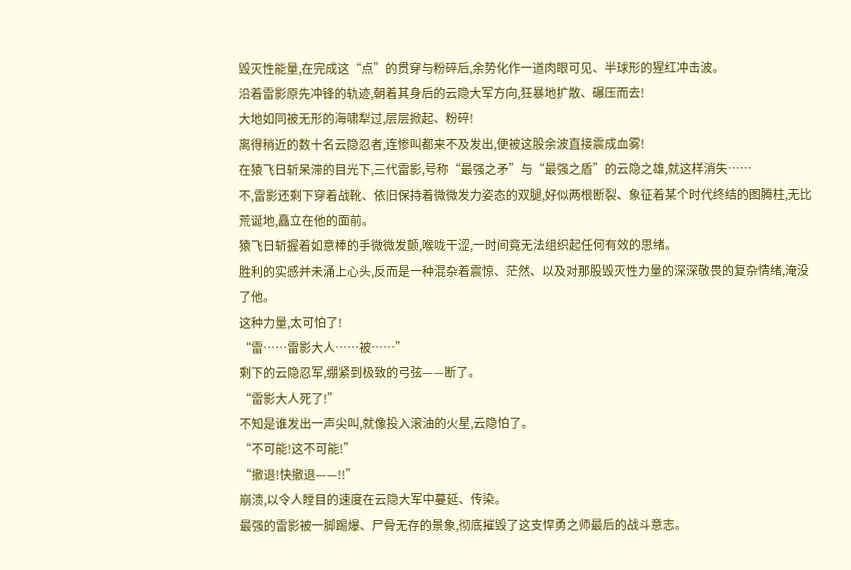毁灭性能量,在完成这“点”的贯穿与粉碎后,余势化作一道肉眼可见、半球形的猩红冲击波。
沿着雷影原先冲锋的轨迹,朝着其身后的云隐大军方向,狂暴地扩散、碾压而去!
大地如同被无形的海啸犁过,层层掀起、粉碎!
离得稍近的数十名云隐忍者,连惨叫都来不及发出,便被这股余波直接震成血雾!
在猿飞日斩呆滞的目光下,三代雷影,号称“最强之矛”与“最强之盾”的云隐之雄,就这样消失……
不,雷影还剩下穿着战靴、依旧保持着微微发力姿态的双腿,好似两根断裂、象征着某个时代终结的图腾柱,无比荒诞地,矗立在他的面前。
猿飞日斩握着如意棒的手微微发颤,喉咙干涩,一时间竟无法组织起任何有效的思绪。
胜利的实感并未涌上心头,反而是一种混杂着震惊、茫然、以及对那股毁灭性力量的深深敬畏的复杂情绪,淹没了他。
这种力量,太可怕了!
“雷……雷影大人……被……”
剩下的云隐忍军,绷紧到极致的弓弦——断了。
“雷影大人死了!”
不知是谁发出一声尖叫,就像投入滚油的火星,云隐怕了。
“不可能!这不可能!”
“撤退!快撤退——!!”
崩溃,以令人瞠目的速度在云隐大军中蔓延、传染。
最强的雷影被一脚踢爆、尸骨无存的景象,彻底摧毁了这支悍勇之师最后的战斗意志。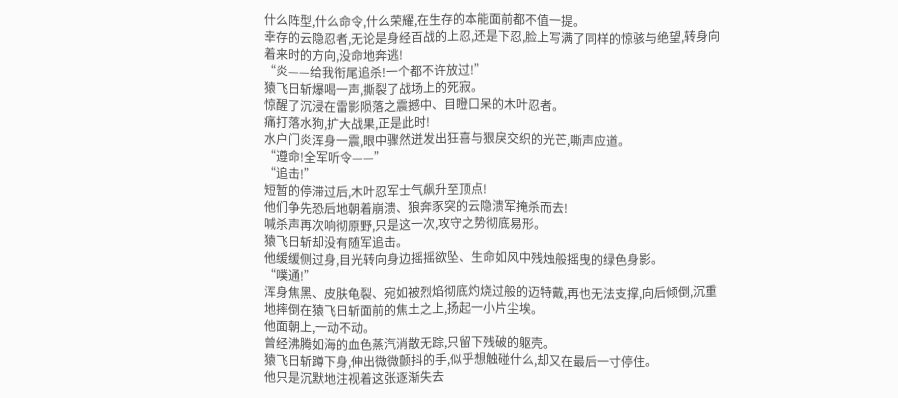什么阵型,什么命令,什么荣耀,在生存的本能面前都不值一提。
幸存的云隐忍者,无论是身经百战的上忍,还是下忍,脸上写满了同样的惊骇与绝望,转身向着来时的方向,没命地奔逃!
“炎——给我衔尾追杀!一个都不许放过!”
猿飞日斩爆喝一声,撕裂了战场上的死寂。
惊醒了沉浸在雷影陨落之震撼中、目瞪口呆的木叶忍者。
痛打落水狗,扩大战果,正是此时!
水户门炎浑身一震,眼中骤然迸发出狂喜与狠戾交织的光芒,嘶声应道。
“遵命!全军听令——”
“追击!”
短暂的停滞过后,木叶忍军士气飙升至顶点!
他们争先恐后地朝着崩溃、狼奔豕突的云隐溃军掩杀而去!
喊杀声再次响彻原野,只是这一次,攻守之势彻底易形。
猿飞日斩却没有随军追击。
他缓缓侧过身,目光转向身边摇摇欲坠、生命如风中残烛般摇曳的绿色身影。
“噗通!”
浑身焦黑、皮肤龟裂、宛如被烈焰彻底灼烧过般的迈特戴,再也无法支撑,向后倾倒,沉重地摔倒在猿飞日斩面前的焦土之上,扬起一小片尘埃。
他面朝上,一动不动。
曾经沸腾如海的血色蒸汽消散无踪,只留下残破的躯壳。
猿飞日斩蹲下身,伸出微微颤抖的手,似乎想触碰什么,却又在最后一寸停住。
他只是沉默地注视着这张逐渐失去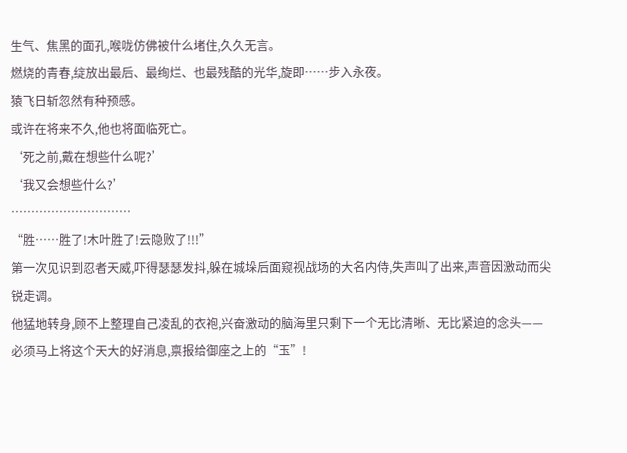生气、焦黑的面孔,喉咙仿佛被什么堵住,久久无言。
燃烧的青春,绽放出最后、最绚烂、也最残酷的光华,旋即……步入永夜。
猿飞日斩忽然有种预感。
或许在将来不久,他也将面临死亡。
‘死之前,戴在想些什么呢?’
‘我又会想些什么?’
…………………………
“胜……胜了!木叶胜了!云隐败了!!!”
第一次见识到忍者天威,吓得瑟瑟发抖,躲在城垛后面窥视战场的大名内侍,失声叫了出来,声音因激动而尖锐走调。
他猛地转身,顾不上整理自己凌乱的衣袍,兴奋激动的脑海里只剩下一个无比清晰、无比紧迫的念头——
必须马上将这个天大的好消息,禀报给御座之上的“玉”!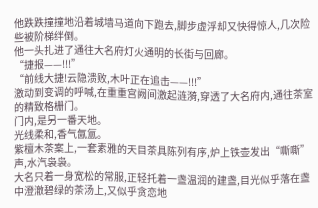他跌跌撞撞地沿着城墙马道向下跑去,脚步虚浮却又快得惊人,几次险些被阶梯绊倒。
他一头扎进了通往大名府灯火通明的长街与回廊。
“捷报——!!!”
“前线大捷!云隐溃败,木叶正在追击——!!!”
激动到变调的呼喊,在重重宫阙间激起涟漪,穿透了大名府内,通往茶室的精致格栅门。
门内,是另一番天地。
光线柔和,香气氤氲。
紫檀木茶案上,一套素雅的天目茶具陈列有序,炉上铁壶发出“嘶嘶”声,水汽袅袅。
大名只着一身宽松的常服,正轻托着一盏温润的建盏,目光似乎落在盏中澄澈碧绿的茶汤上,又似乎贪恋地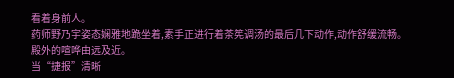看着身前人。
药师野乃宇姿态娴雅地跪坐着,素手正进行着茶筅调汤的最后几下动作,动作舒缓流畅。
殿外的喧哗由远及近。
当“捷报”清晰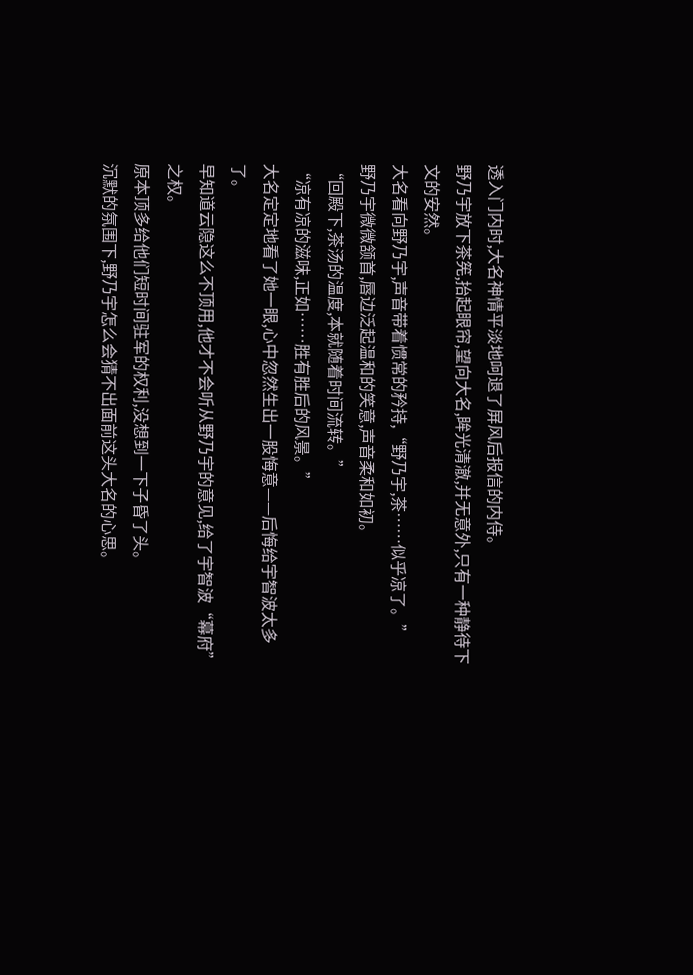透入门内时,大名神情平淡地呵退了屏风后报信的内侍。
野乃宇放下茶筅,抬起眼帘,望向大名,眸光清澈,并无意外,只有一种静待下文的安然。
大名看向野乃宇,声音带着惯常的矜持,“野乃宇,茶……似乎凉了。”
野乃宇微微颔首,唇边泛起温和的笑意,声音柔和如初。
“回殿下,茶汤的温度,本就随着时间流转。”
“凉有凉的滋味,正如……胜有胜后的风景。”
大名定定地看了她一眼,心中忽然生出一股悔意——后悔给宇智波太多了。
早知道云隐这么不顶用,他才不会听从野乃宇的意见,给了宇智波“幕府”之权。
原本顶多给他们短时间驻军的权利,没想到一下子昏了头。
沉默的氛围下,野乃宇怎么会猜不出面前这头大名的心思。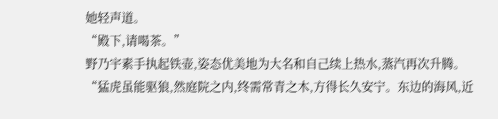她轻声道。
“殿下,请喝茶。”
野乃宇素手执起铁壶,姿态优美地为大名和自己续上热水,蒸汽再次升腾。
“猛虎虽能驱狼,然庭院之内,终需常青之木,方得长久安宁。东边的海风,近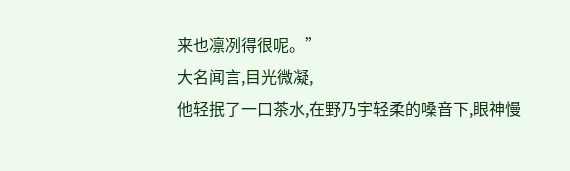来也凛冽得很呢。”
大名闻言,目光微凝,
他轻抿了一口茶水,在野乃宇轻柔的嗓音下,眼神慢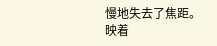慢地失去了焦距。
映着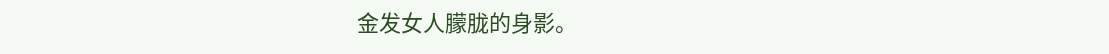金发女人朦胧的身影。